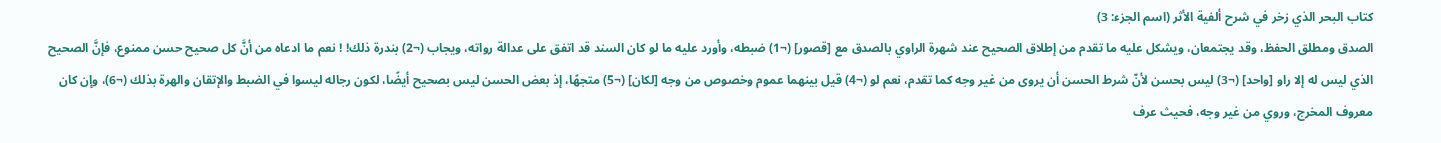كتاب البحر الذي زخر في شرح ألفية الأثر (اسم الجزء: 3)
الصدق ومطلق الحفظ، وقد يجتمعان، ويشكل عليه ما تقدم من إطلاق الصحيح عند شهرة الراوي بالصدق مع [قصور] (¬1) ضبطه، وأورد عليه ما لو كان السند قد اتفق على عدالة رواته، ويجاب (¬2) بندرة ذلك! ! نعم ما ادعاه من أنَّ كل صحيح حسن ممنوع، فإنَّ الصحيح الذي ليس له إلا راو [واحد] (¬3) ليس بحسن لأنّ شرط الحسن أن يروى من غير وجه كما تقدم، نعم لو (¬4) قيل بينهما عموم وخصوص من وجه [لكان] (¬5) متجهًا، إذ بعض الحسن ليس بصحيح أيضًا، لكون رجاله ليسوا في الضبط والإتقان والهرة بذلك (¬6)، وإن كان معروف المخرج، وروي من غير وجه، فحيث عرف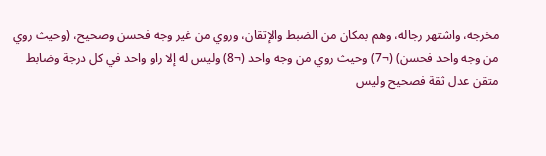مخرجه، واشتهر رجاله، وهم بمكان من الضبط والإتقان، وروي من غير وجه فحسن وصحيح، (وحيث روي من وجه واحد فحسن) (¬7) وحيث روي من وجه واحد (¬8) وليس له إلا راو واحد في كل درجة وضابط متقن عدل ثقة فصحيح وليس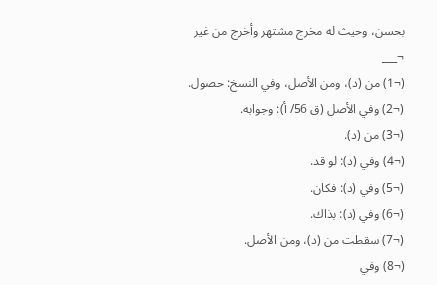بحسن، وحيث له مخرج مشتهر وأخرج من غير
¬___
(¬1) من (د)، ومن الأصل، وفي النسخ: حصول.
(¬2) وفي الأصل (ق 56/ أ): وجوابه.
(¬3) من (د).
(¬4) وفي (د): لو قد.
(¬5) وفي (د): فكان.
(¬6) وفي (د): بذاك.
(¬7) سقطت من (د)، ومن الأصل.
(¬8) وفي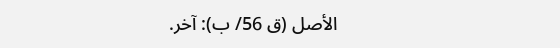الأصل (ق 56/ ب): آخر.